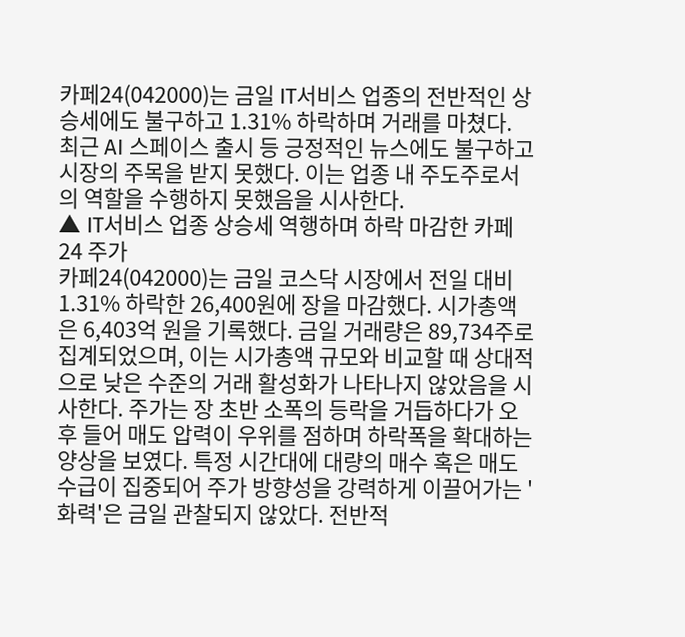카페24(042000)는 금일 IT서비스 업종의 전반적인 상승세에도 불구하고 1.31% 하락하며 거래를 마쳤다. 최근 AI 스페이스 출시 등 긍정적인 뉴스에도 불구하고 시장의 주목을 받지 못했다. 이는 업종 내 주도주로서의 역할을 수행하지 못했음을 시사한다.
▲ IT서비스 업종 상승세 역행하며 하락 마감한 카페24 주가
카페24(042000)는 금일 코스닥 시장에서 전일 대비 1.31% 하락한 26,400원에 장을 마감했다. 시가총액은 6,403억 원을 기록했다. 금일 거래량은 89,734주로 집계되었으며, 이는 시가총액 규모와 비교할 때 상대적으로 낮은 수준의 거래 활성화가 나타나지 않았음을 시사한다. 주가는 장 초반 소폭의 등락을 거듭하다가 오후 들어 매도 압력이 우위를 점하며 하락폭을 확대하는 양상을 보였다. 특정 시간대에 대량의 매수 혹은 매도 수급이 집중되어 주가 방향성을 강력하게 이끌어가는 '화력'은 금일 관찰되지 않았다. 전반적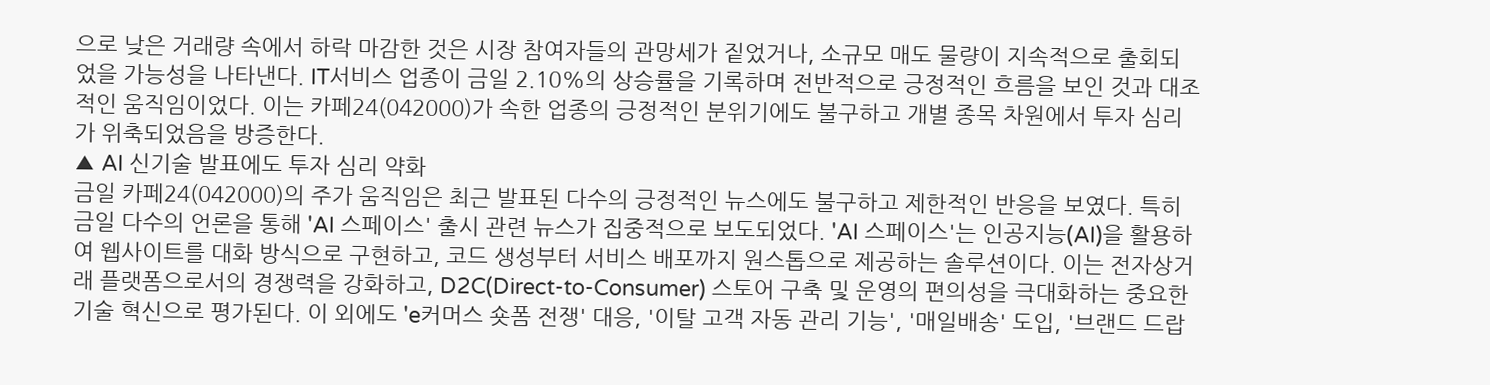으로 낮은 거래량 속에서 하락 마감한 것은 시장 참여자들의 관망세가 짙었거나, 소규모 매도 물량이 지속적으로 출회되었을 가능성을 나타낸다. IT서비스 업종이 금일 2.10%의 상승률을 기록하며 전반적으로 긍정적인 흐름을 보인 것과 대조적인 움직임이었다. 이는 카페24(042000)가 속한 업종의 긍정적인 분위기에도 불구하고 개별 종목 차원에서 투자 심리가 위축되었음을 방증한다.
▲ AI 신기술 발표에도 투자 심리 약화
금일 카페24(042000)의 주가 움직임은 최근 발표된 다수의 긍정적인 뉴스에도 불구하고 제한적인 반응을 보였다. 특히 금일 다수의 언론을 통해 'AI 스페이스' 출시 관련 뉴스가 집중적으로 보도되었다. 'AI 스페이스'는 인공지능(AI)을 활용하여 웹사이트를 대화 방식으로 구현하고, 코드 생성부터 서비스 배포까지 원스톱으로 제공하는 솔루션이다. 이는 전자상거래 플랫폼으로서의 경쟁력을 강화하고, D2C(Direct-to-Consumer) 스토어 구축 및 운영의 편의성을 극대화하는 중요한 기술 혁신으로 평가된다. 이 외에도 'e커머스 숏폼 전쟁' 대응, '이탈 고객 자동 관리 기능', '매일배송' 도입, '브랜드 드랍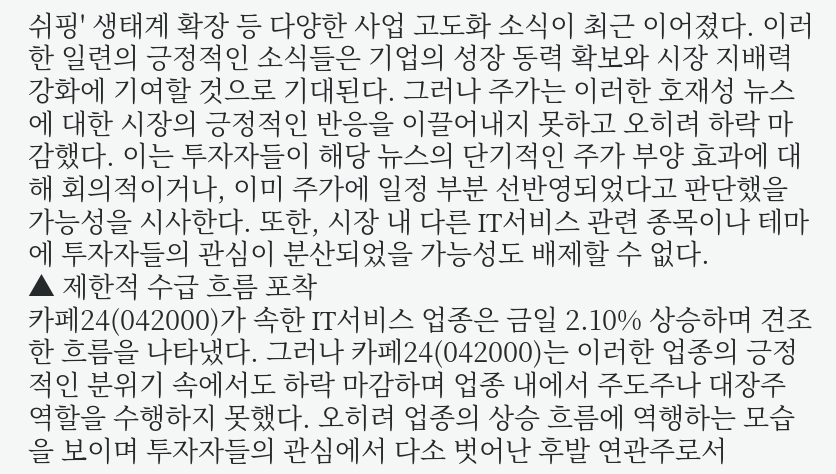쉬핑' 생태계 확장 등 다양한 사업 고도화 소식이 최근 이어졌다. 이러한 일련의 긍정적인 소식들은 기업의 성장 동력 확보와 시장 지배력 강화에 기여할 것으로 기대된다. 그러나 주가는 이러한 호재성 뉴스에 대한 시장의 긍정적인 반응을 이끌어내지 못하고 오히려 하락 마감했다. 이는 투자자들이 해당 뉴스의 단기적인 주가 부양 효과에 대해 회의적이거나, 이미 주가에 일정 부분 선반영되었다고 판단했을 가능성을 시사한다. 또한, 시장 내 다른 IT서비스 관련 종목이나 테마에 투자자들의 관심이 분산되었을 가능성도 배제할 수 없다.
▲ 제한적 수급 흐름 포착
카페24(042000)가 속한 IT서비스 업종은 금일 2.10% 상승하며 견조한 흐름을 나타냈다. 그러나 카페24(042000)는 이러한 업종의 긍정적인 분위기 속에서도 하락 마감하며 업종 내에서 주도주나 대장주 역할을 수행하지 못했다. 오히려 업종의 상승 흐름에 역행하는 모습을 보이며 투자자들의 관심에서 다소 벗어난 후발 연관주로서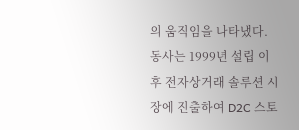의 움직임을 나타냈다. 동사는 1999년 설립 이후 전자상거래 솔루션 시장에 진출하여 D2C 스토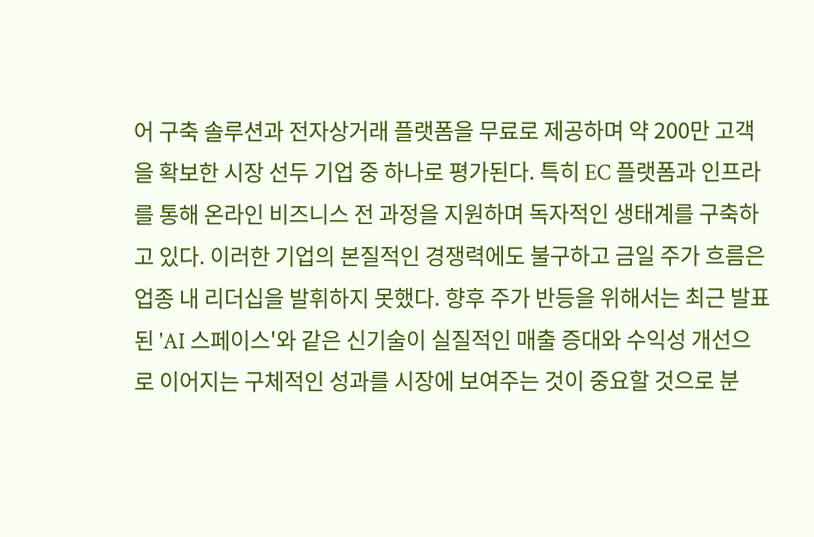어 구축 솔루션과 전자상거래 플랫폼을 무료로 제공하며 약 200만 고객을 확보한 시장 선두 기업 중 하나로 평가된다. 특히 EC 플랫폼과 인프라를 통해 온라인 비즈니스 전 과정을 지원하며 독자적인 생태계를 구축하고 있다. 이러한 기업의 본질적인 경쟁력에도 불구하고 금일 주가 흐름은 업종 내 리더십을 발휘하지 못했다. 향후 주가 반등을 위해서는 최근 발표된 'AI 스페이스'와 같은 신기술이 실질적인 매출 증대와 수익성 개선으로 이어지는 구체적인 성과를 시장에 보여주는 것이 중요할 것으로 분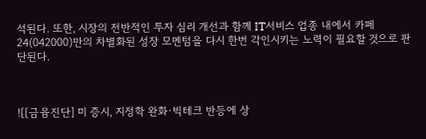석된다. 또한, 시장의 전반적인 투자 심리 개선과 함께 IT서비스 업종 내에서 카페24(042000)만의 차별화된 성장 모멘텀을 다시 한번 각인시키는 노력이 필요할 것으로 판단된다.



![[금융진단] 미 증시, 지정학 완화·빅테크 반등에 상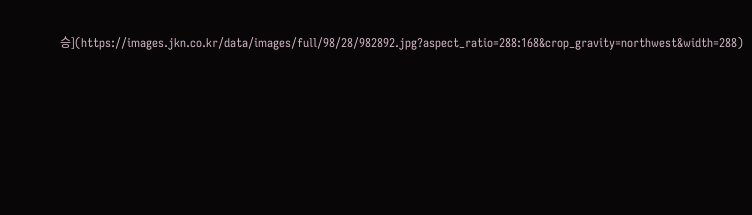승](https://images.jkn.co.kr/data/images/full/98/28/982892.jpg?aspect_ratio=288:168&crop_gravity=northwest&width=288)